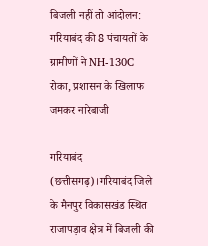बिजली नहीं तो आंदोलन: गरियाबंद की 8 पंचायतों के ग्रामीणों ने NH-130C रोका, प्रशासन के खिलाफ जमकर नारेबाजी

गरियाबंद (छत्तीसगढ़)।गरियाबंद जिले के मैनपुर विकासखंड स्थित राजापड़ाव क्षेत्र में बिजली की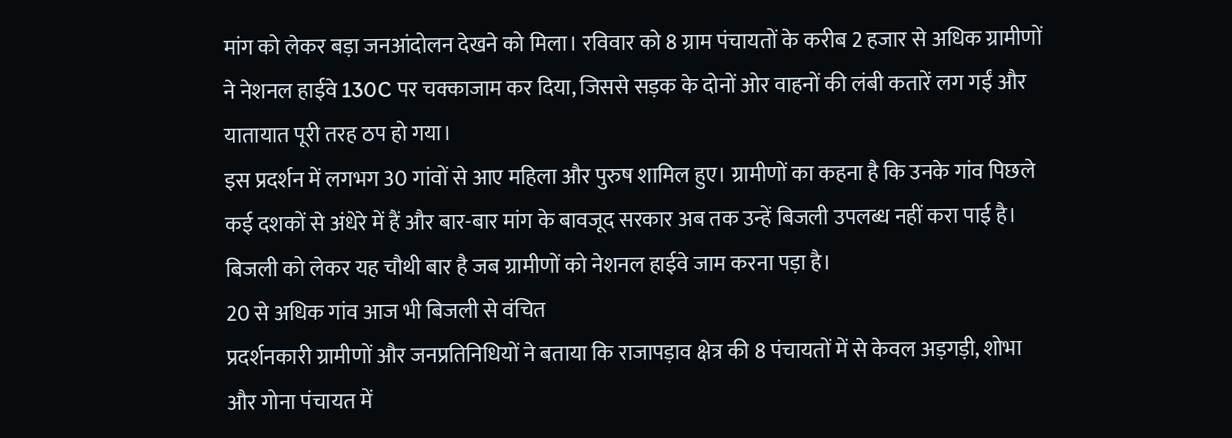मांग को लेकर बड़ा जनआंदोलन देखने को मिला। रविवार को 8 ग्राम पंचायतों के करीब 2 हजार से अधिक ग्रामीणों ने नेशनल हाईवे 130C पर चक्काजाम कर दिया, जिससे सड़क के दोनों ओर वाहनों की लंबी कतारें लग गईं और यातायात पूरी तरह ठप हो गया।
इस प्रदर्शन में लगभग 30 गांवों से आए महिला और पुरुष शामिल हुए। ग्रामीणों का कहना है कि उनके गांव पिछले कई दशकों से अंधेरे में हैं और बार-बार मांग के बावजूद सरकार अब तक उन्हें बिजली उपलब्ध नहीं करा पाई है। बिजली को लेकर यह चौथी बार है जब ग्रामीणों को नेशनल हाईवे जाम करना पड़ा है।
20 से अधिक गांव आज भी बिजली से वंचित
प्रदर्शनकारी ग्रामीणों और जनप्रतिनिधियों ने बताया कि राजापड़ाव क्षेत्र की 8 पंचायतों में से केवल अड़गड़ी, शोभा और गोना पंचायत में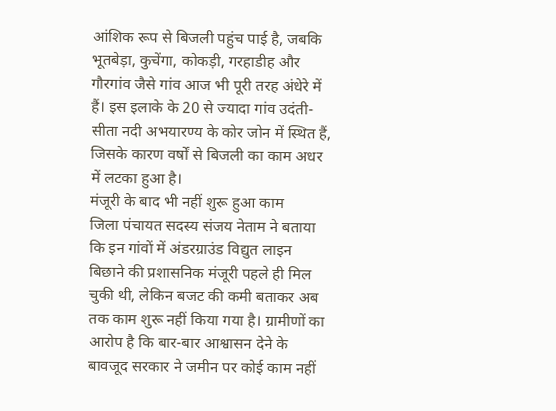आंशिक रूप से बिजली पहुंच पाई है, जबकि भूतबेड़ा, कुचेंगा, कोकड़ी, गरहाडीह और गौरगांव जैसे गांव आज भी पूरी तरह अंधेरे में हैं। इस इलाके के 20 से ज्यादा गांव उदंती-सीता नदी अभयारण्य के कोर जोन में स्थित हैं, जिसके कारण वर्षों से बिजली का काम अधर में लटका हुआ है।
मंजूरी के बाद भी नहीं शुरू हुआ काम
जिला पंचायत सदस्य संजय नेताम ने बताया कि इन गांवों में अंडरग्राउंड विद्युत लाइन बिछाने की प्रशासनिक मंजूरी पहले ही मिल चुकी थी, लेकिन बजट की कमी बताकर अब तक काम शुरू नहीं किया गया है। ग्रामीणों का आरोप है कि बार-बार आश्वासन देने के बावजूद सरकार ने जमीन पर कोई काम नहीं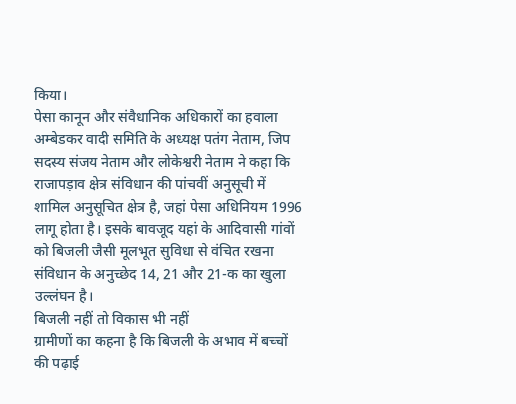किया।
पेसा कानून और संवैधानिक अधिकारों का हवाला
अम्बेडकर वादी समिति के अध्यक्ष पतंग नेताम, जिप सदस्य संजय नेताम और लोकेश्वरी नेताम ने कहा कि राजापड़ाव क्षेत्र संविधान की पांचवीं अनुसूची में शामिल अनुसूचित क्षेत्र है, जहां पेसा अधिनियम 1996 लागू होता है। इसके बावजूद यहां के आदिवासी गांवों को बिजली जैसी मूलभूत सुविधा से वंचित रखना संविधान के अनुच्छेद 14, 21 और 21-क का खुला उल्लंघन है।
बिजली नहीं तो विकास भी नहीं
ग्रामीणों का कहना है कि बिजली के अभाव में बच्चों की पढ़ाई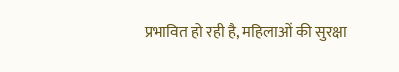प्रभावित हो रही है, महिलाओं की सुरक्षा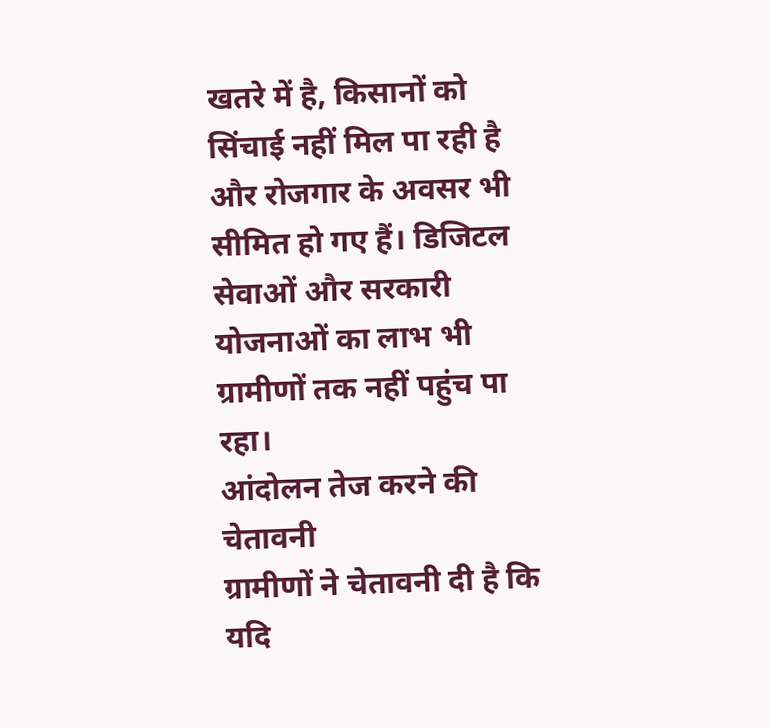खतरे में है, किसानों को सिंचाई नहीं मिल पा रही है और रोजगार के अवसर भी सीमित हो गए हैं। डिजिटल सेवाओं और सरकारी योजनाओं का लाभ भी ग्रामीणों तक नहीं पहुंच पा रहा।
आंदोलन तेज करने की चेतावनी
ग्रामीणों ने चेतावनी दी है कि यदि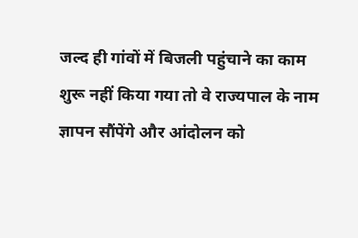जल्द ही गांवों में बिजली पहुंचाने का काम शुरू नहीं किया गया तो वे राज्यपाल के नाम ज्ञापन सौंपेंगे और आंदोलन को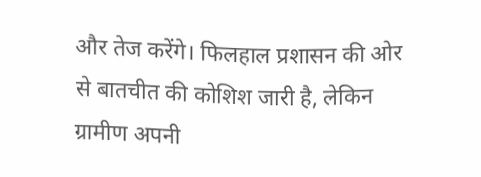और तेज करेंगे। फिलहाल प्रशासन की ओर से बातचीत की कोशिश जारी है, लेकिन ग्रामीण अपनी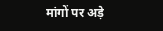मांगों पर अड़े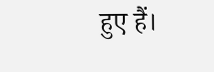हुए हैं।